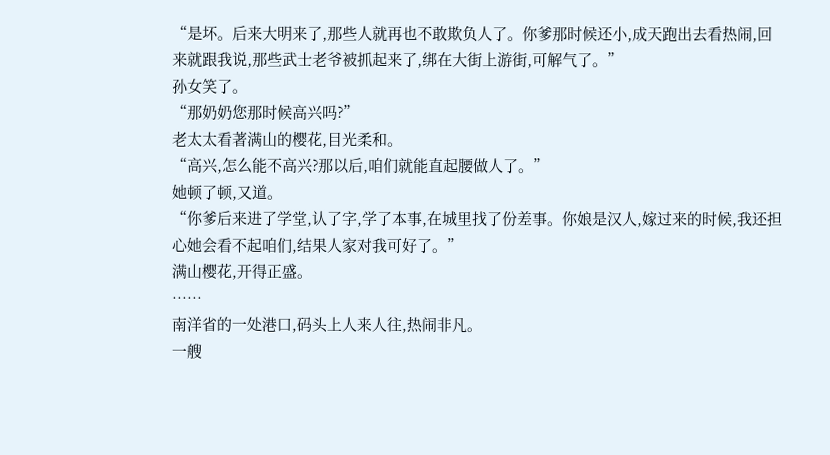“是坏。后来大明来了,那些人就再也不敢欺负人了。你爹那时候还小,成天跑出去看热闹,回来就跟我说,那些武士老爷被抓起来了,绑在大街上游街,可解气了。”
孙女笑了。
“那奶奶您那时候高兴吗?”
老太太看著满山的樱花,目光柔和。
“高兴,怎么能不高兴?那以后,咱们就能直起腰做人了。”
她顿了顿,又道。
“你爹后来进了学堂,认了字,学了本事,在城里找了份差事。你娘是汉人,嫁过来的时候,我还担心她会看不起咱们,结果人家对我可好了。”
满山樱花,开得正盛。
……
南洋省的一处港口,码头上人来人往,热闹非凡。
一艘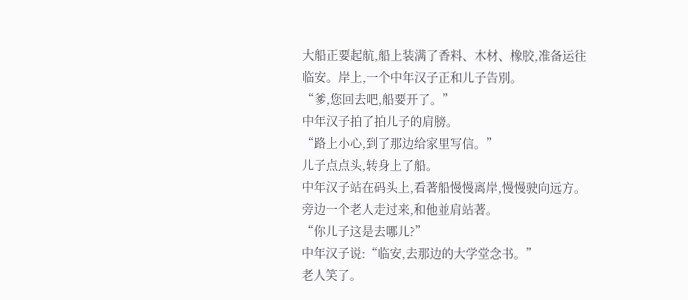大船正要起航,船上装满了香料、木材、橡胶,准备运往临安。岸上,一个中年汉子正和儿子告別。
“爹,您回去吧,船要开了。”
中年汉子拍了拍儿子的肩膀。
“路上小心,到了那边给家里写信。”
儿子点点头,转身上了船。
中年汉子站在码头上,看著船慢慢离岸,慢慢驶向远方。
旁边一个老人走过来,和他並肩站著。
“你儿子这是去哪儿?”
中年汉子说:“临安,去那边的大学堂念书。”
老人笑了。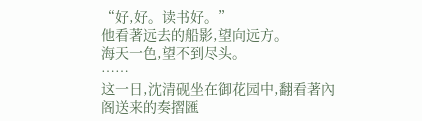“好,好。读书好。”
他看著远去的船影,望向远方。
海天一色,望不到尽头。
……
这一日,沈清砚坐在御花园中,翻看著內阁送来的奏摺匯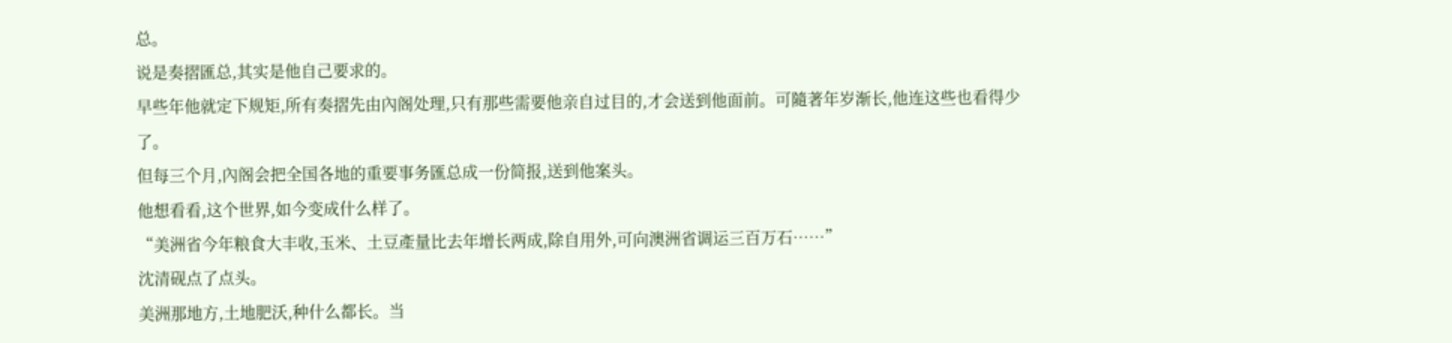总。
说是奏摺匯总,其实是他自己要求的。
早些年他就定下规矩,所有奏摺先由內阁处理,只有那些需要他亲自过目的,才会送到他面前。可隨著年岁渐长,他连这些也看得少了。
但每三个月,內阁会把全国各地的重要事务匯总成一份简报,送到他案头。
他想看看,这个世界,如今变成什么样了。
“美洲省今年粮食大丰收,玉米、土豆產量比去年增长两成,除自用外,可向澳洲省调运三百万石……”
沈清砚点了点头。
美洲那地方,土地肥沃,种什么都长。当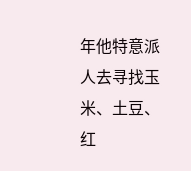年他特意派人去寻找玉米、土豆、红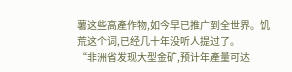薯这些高產作物,如今早已推广到全世界。饥荒这个词,已经几十年没听人提过了。
“非洲省发现大型金矿,预计年產量可达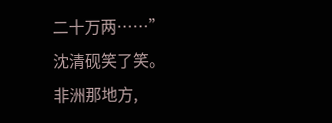二十万两……”
沈清砚笑了笑。
非洲那地方,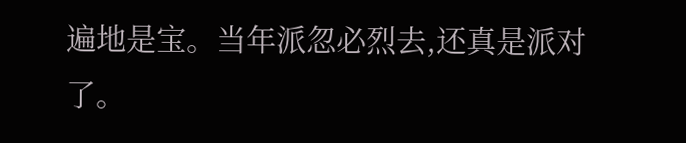遍地是宝。当年派忽必烈去,还真是派对了。